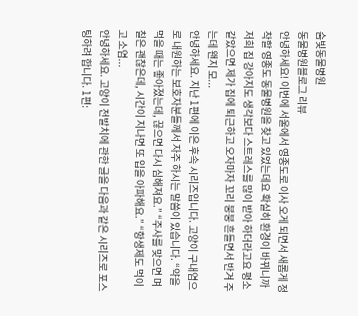숨빛동물병원
동물병원블로그 리뷰
안녕하세요! 이번에 서울에서 영종도로 이사 오게 되면서 새롭게 정착할 영종도 동물병원을 찾고 있었는데요 확실히 환경이 바뀌니까 저희 집 강아지도 생각보다 스트레스를 많이 받아 하더라고요 평소 같았으면 제가 집에 퇴근하고 오자마자 꼬리 붕붕 흔들면서 반겨 주는데 왠지 모...
안녕하세요. 지난 1편에 이은 후속 시리즈입니다. 고양이 구내염으로 내원하는 보호자분들께서 자주 하시는 말씀이 있습니다. “약을 먹을 때는 좋아졌는데, 끊으면 다시 심해져요.” “주사를 맞으면 며칠은 괜찮은데, 시간이 지나면 또 입을 아파해요.” “항생제도 먹이고 소염...
안녕하세요. 고양이 전발치에 관한 글을 다음과 같은 시리즈로 포스팅하려 합니다. 1편: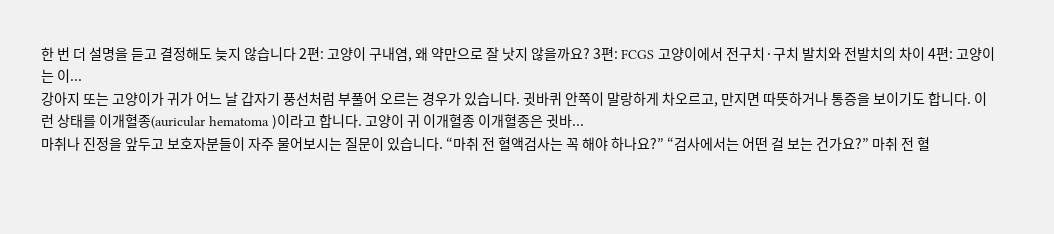한 번 더 설명을 듣고 결정해도 늦지 않습니다 2편: 고양이 구내염, 왜 약만으로 잘 낫지 않을까요? 3편: FCGS 고양이에서 전구치·구치 발치와 전발치의 차이 4편: 고양이는 이...
강아지 또는 고양이가 귀가 어느 날 갑자기 풍선처럼 부풀어 오르는 경우가 있습니다. 귓바퀴 안쪽이 말랑하게 차오르고, 만지면 따뜻하거나 통증을 보이기도 합니다. 이런 상태를 이개혈종(auricular hematoma )이라고 합니다. 고양이 귀 이개혈종 이개혈종은 귓바...
마취나 진정을 앞두고 보호자분들이 자주 물어보시는 질문이 있습니다. “마취 전 혈액검사는 꼭 해야 하나요?” “검사에서는 어떤 걸 보는 건가요?” 마취 전 혈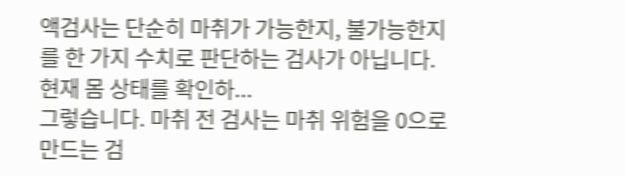액검사는 단순히 마취가 가능한지, 불가능한지를 한 가지 수치로 판단하는 검사가 아닙니다. 현재 몸 상태를 확인하...
그렇습니다. 마취 전 검사는 마취 위험을 0으로 만드는 검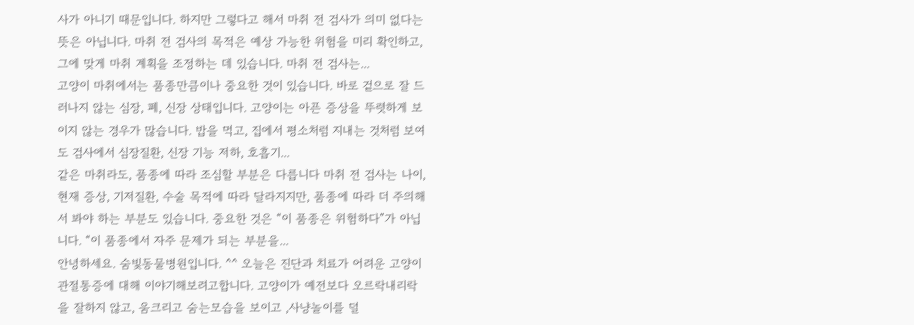사가 아니기 때문입니다. 하지만 그렇다고 해서 마취 전 검사가 의미 없다는 뜻은 아닙니다. 마취 전 검사의 목적은 예상 가능한 위험을 미리 확인하고, 그에 맞게 마취 계획을 조정하는 데 있습니다. 마취 전 검사는...
고양이 마취에서는 품종만큼이나 중요한 것이 있습니다. 바로 겉으로 잘 드러나지 않는 심장, 폐, 신장 상태입니다. 고양이는 아픈 증상을 뚜렷하게 보이지 않는 경우가 많습니다. 밥을 먹고, 집에서 평소처럼 지내는 것처럼 보여도 검사에서 심장질환, 신장 기능 저하, 호흡기...
같은 마취라도, 품종에 따라 조심할 부분은 다릅니다 마취 전 검사는 나이, 현재 증상, 기저질환, 수술 목적에 따라 달라지지만, 품종에 따라 더 주의해서 봐야 하는 부분도 있습니다. 중요한 것은 “이 품종은 위험하다”가 아닙니다. “이 품종에서 자주 문제가 되는 부분을...
안녕하세요. 숨빛동물병원입니다. ^^ 오늘은 진단과 치료가 어려운 고양이 관절통증에 대해 이야기해보려고합니다. 고양이가 예전보다 오르락내리락을 잘하지 않고, 움크리고 숨는모습을 보이고 ,사냥놀이를 덜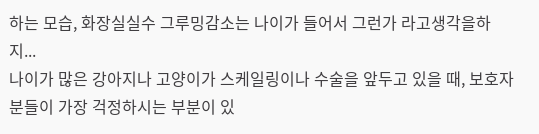하는 모습, 화장실실수 그루밍감소는 나이가 들어서 그런가 라고생각을하지...
나이가 많은 강아지나 고양이가 스케일링이나 수술을 앞두고 있을 때, 보호자분들이 가장 걱정하시는 부분이 있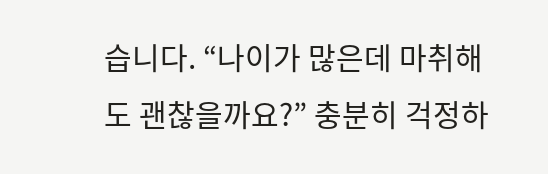습니다. “나이가 많은데 마취해도 괜찮을까요?” 충분히 걱정하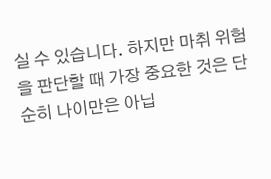실 수 있습니다. 하지만 마취 위험을 판단할 때 가장 중요한 것은 단순히 나이만은 아닙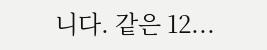니다. 같은 12...